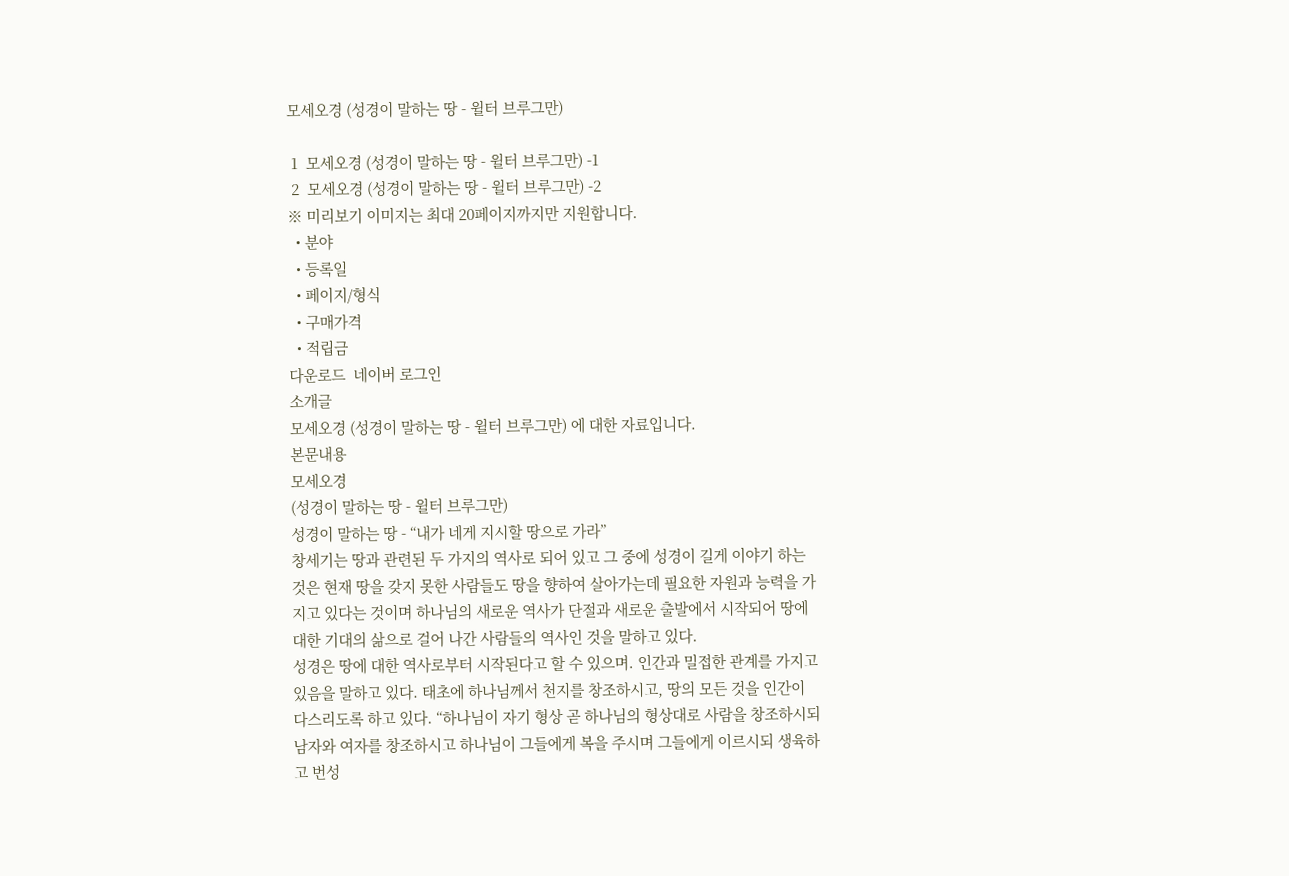모세오경 (성경이 말하는 땅 - 윌터 브루그만)

 1  모세오경 (성경이 말하는 땅 - 윌터 브루그만) -1
 2  모세오경 (성경이 말하는 땅 - 윌터 브루그만) -2
※ 미리보기 이미지는 최대 20페이지까지만 지원합니다.
  • 분야
  • 등록일
  • 페이지/형식
  • 구매가격
  • 적립금
다운로드  네이버 로그인
소개글
모세오경 (성경이 말하는 땅 - 윌터 브루그만) 에 대한 자료입니다.
본문내용
모세오경
(성경이 말하는 땅 - 윌터 브루그만)
성경이 말하는 땅 - “내가 네게 지시할 땅으로 가라”
창세기는 땅과 관련된 두 가지의 역사로 되어 있고 그 중에 성경이 길게 이야기 하는 것은 현재 땅을 갖지 못한 사람들도 땅을 향하여 살아가는데 필요한 자원과 능력을 가지고 있다는 것이며 하나님의 새로운 역사가 단절과 새로운 출발에서 시작되어 땅에 대한 기대의 삶으로 걸어 나간 사람들의 역사인 것을 말하고 있다.
성경은 땅에 대한 역사로부터 시작된다고 할 수 있으며. 인간과 밀접한 관계를 가지고 있음을 말하고 있다. 태초에 하나님께서 천지를 창조하시고, 땅의 모든 것을 인간이 다스리도록 하고 있다. “하나님이 자기 형상 곧 하나님의 형상대로 사람을 창조하시되 남자와 여자를 창조하시고 하나님이 그들에게 복을 주시며 그들에게 이르시되 생육하고 번성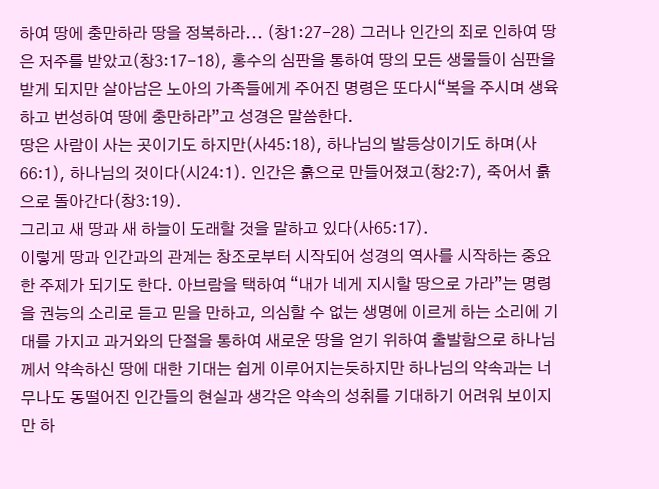하여 땅에 충만하라 땅을 정복하라... (창1:27-28) 그러나 인간의 죄로 인하여 땅은 저주를 받았고(창3:17-18), 홍수의 심판을 통하여 땅의 모든 생물들이 심판을 받게 되지만 살아남은 노아의 가족들에게 주어진 명령은 또다시“복을 주시며 생육하고 번성하여 땅에 충만하라”고 성경은 말씀한다.
땅은 사람이 사는 곳이기도 하지만(사45:18), 하나님의 발등상이기도 하며(사66:1), 하나님의 것이다(시24:1). 인간은 흙으로 만들어졌고(창2:7), 죽어서 흙으로 돌아간다(창3:19).
그리고 새 땅과 새 하늘이 도래할 것을 말하고 있다(사65:17).
이렇게 땅과 인간과의 관계는 창조로부터 시작되어 성경의 역사를 시작하는 중요한 주제가 되기도 한다. 아브람을 택하여 “내가 네게 지시할 땅으로 가라”는 명령을 권능의 소리로 듣고 믿을 만하고, 의심할 수 없는 생명에 이르게 하는 소리에 기대를 가지고 과거와의 단절을 통하여 새로운 땅을 얻기 위하여 출발함으로 하나님께서 약속하신 땅에 대한 기대는 쉽게 이루어지는듯하지만 하나님의 약속과는 너무나도 동떨어진 인간들의 현실과 생각은 약속의 성취를 기대하기 어려워 보이지만 하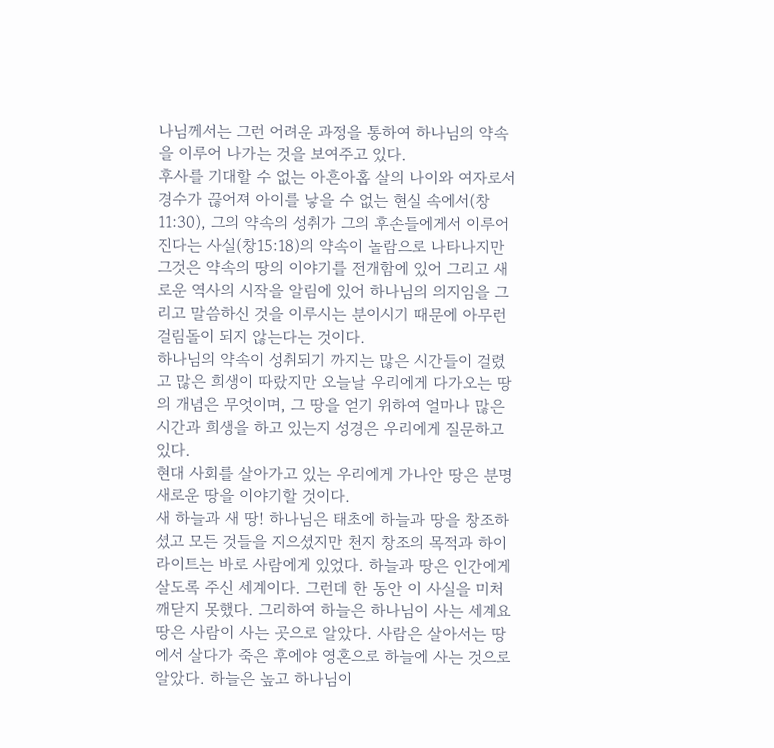나님께서는 그런 어려운 과정을 통하여 하나님의 약속을 이루어 나가는 것을 보여주고 있다.
후사를 기대할 수 없는 아흔아홉 살의 나이와 여자로서 경수가 끊어져 아이를 낳을 수 없는 현실 속에서(창11:30), 그의 약속의 성취가 그의 후손들에게서 이루어진다는 사실(창15:18)의 약속이 놀람으로 나타나지만 그것은 약속의 땅의 이야기를 전개함에 있어 그리고 새로운 역사의 시작을 알림에 있어 하나님의 의지임을 그리고 말씀하신 것을 이루시는 분이시기 때문에 아무런 걸림돌이 되지 않는다는 것이다.
하나님의 약속이 성취되기 까지는 많은 시간들이 걸렸고 많은 희생이 따랐지만 오늘날 우리에게 다가오는 땅의 개념은 무엇이며, 그 땅을 얻기 위하여 얼마나 많은 시간과 희생을 하고 있는지 성경은 우리에게 질문하고 있다.
현대 사회를 살아가고 있는 우리에게 가나안 땅은 분명 새로운 땅을 이야기할 것이다.
새 하늘과 새 땅! 하나님은 태초에 하늘과 땅을 창조하셨고 모든 것들을 지으셨지만 천지 창조의 목적과 하이라이트는 바로 사람에게 있었다. 하늘과 땅은 인간에게 살도록 주신 세계이다. 그런데 한 동안 이 사실을 미처 깨닫지 못했다. 그리하여 하늘은 하나님이 사는 세계요 땅은 사람이 사는 곳으로 알았다. 사람은 살아서는 땅에서 살다가 죽은 후에야 영혼으로 하늘에 사는 것으로 알았다. 하늘은 높고 하나님이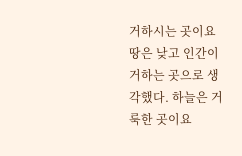거하시는 곳이요 땅은 낮고 인간이 거하는 곳으로 생각했다. 하늘은 거룩한 곳이요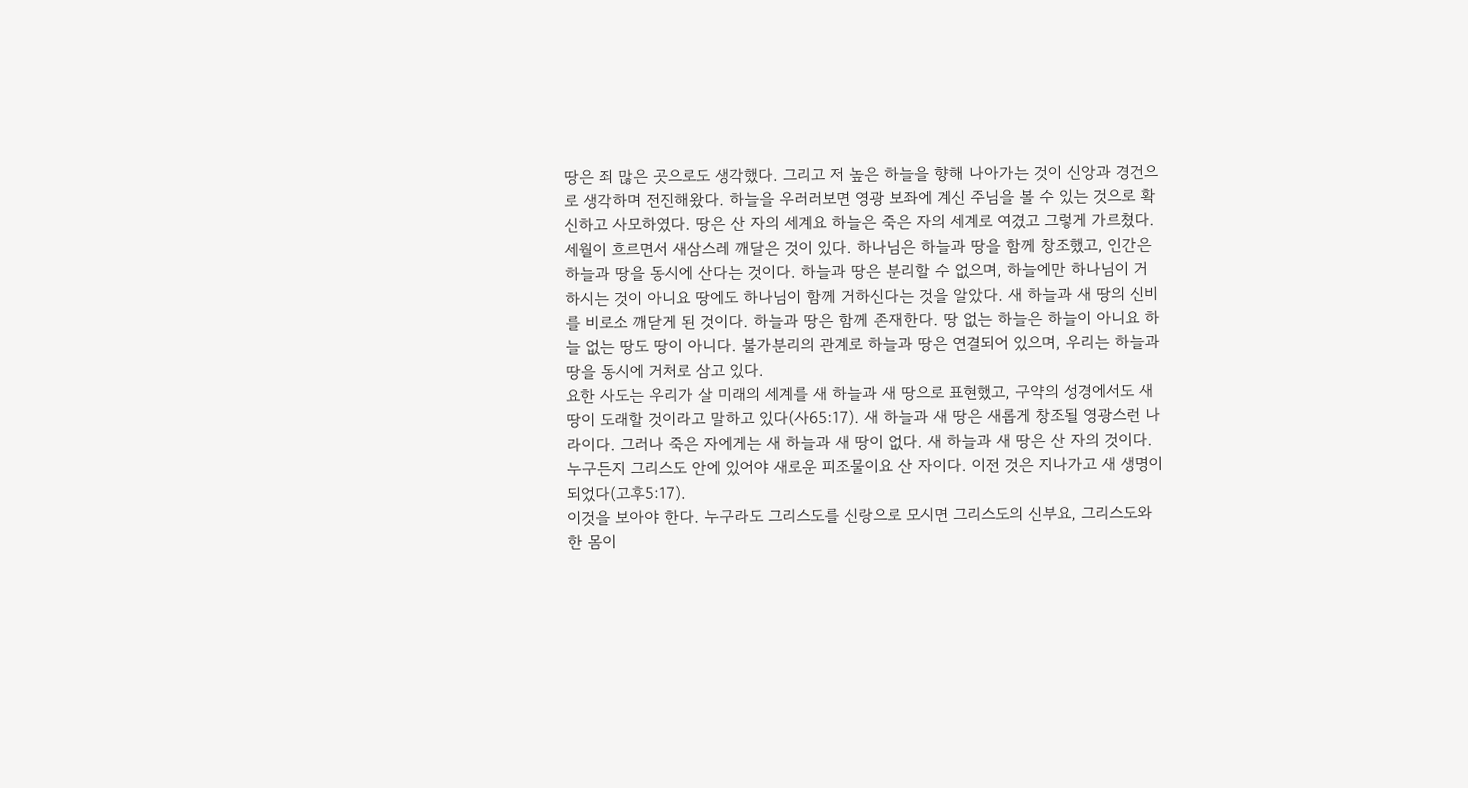땅은 죄 많은 곳으로도 생각했다. 그리고 저 높은 하늘을 향해 나아가는 것이 신앙과 경건으로 생각하며 전진해왔다. 하늘을 우러러보면 영광 보좌에 계신 주님을 볼 수 있는 것으로 확신하고 사모하였다. 땅은 산 자의 세계요 하늘은 죽은 자의 세계로 여겼고 그렇게 가르쳤다.
세월이 흐르면서 새삼스레 깨달은 것이 있다. 하나님은 하늘과 땅을 함께 창조했고, 인간은 하늘과 땅을 동시에 산다는 것이다. 하늘과 땅은 분리할 수 없으며, 하늘에만 하나님이 거하시는 것이 아니요 땅에도 하나님이 함께 거하신다는 것을 알았다. 새 하늘과 새 땅의 신비를 비로소 깨닫게 된 것이다. 하늘과 땅은 함께 존재한다. 땅 없는 하늘은 하늘이 아니요 하늘 없는 땅도 땅이 아니다. 불가분리의 관계로 하늘과 땅은 연결되어 있으며, 우리는 하늘과 땅을 동시에 거처로 삼고 있다.
요한 사도는 우리가 살 미래의 세계를 새 하늘과 새 땅으로 표현했고, 구약의 성경에서도 새 땅이 도래할 것이라고 말하고 있다(사65:17). 새 하늘과 새 땅은 새롭게 창조될 영광스런 나라이다. 그러나 죽은 자에게는 새 하늘과 새 땅이 없다. 새 하늘과 새 땅은 산 자의 것이다. 누구든지 그리스도 안에 있어야 새로운 피조물이요 산 자이다. 이전 것은 지나가고 새 생명이 되었다(고후5:17).
이것을 보아야 한다. 누구라도 그리스도를 신랑으로 모시면 그리스도의 신부요, 그리스도와 한 몸이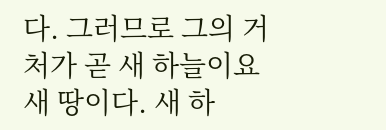다. 그러므로 그의 거처가 곧 새 하늘이요 새 땅이다. 새 하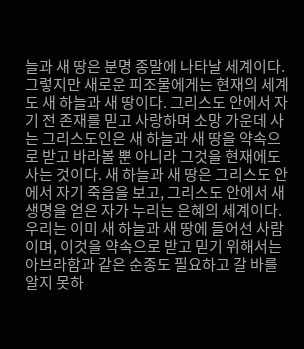늘과 새 땅은 분명 종말에 나타날 세계이다. 그렇지만 새로운 피조물에게는 현재의 세계도 새 하늘과 새 땅이다. 그리스도 안에서 자기 전 존재를 믿고 사랑하며 소망 가운데 사는 그리스도인은 새 하늘과 새 땅을 약속으로 받고 바라볼 뿐 아니라 그것을 현재에도 사는 것이다. 새 하늘과 새 땅은 그리스도 안에서 자기 죽음을 보고, 그리스도 안에서 새 생명을 얻은 자가 누리는 은혜의 세계이다. 우리는 이미 새 하늘과 새 땅에 들어선 사람이며, 이것을 약속으로 받고 믿기 위해서는 아브라함과 같은 순종도 필요하고 갈 바를 알지 못하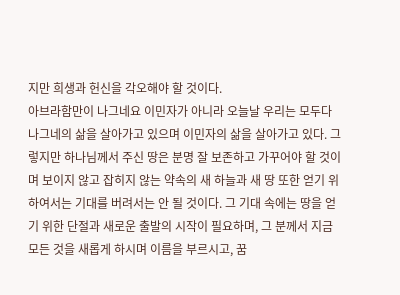지만 희생과 헌신을 각오해야 할 것이다.
아브라함만이 나그네요 이민자가 아니라 오늘날 우리는 모두다 나그네의 삶을 살아가고 있으며 이민자의 삶을 살아가고 있다. 그렇지만 하나님께서 주신 땅은 분명 잘 보존하고 가꾸어야 할 것이며 보이지 않고 잡히지 않는 약속의 새 하늘과 새 땅 또한 얻기 위하여서는 기대를 버려서는 안 될 것이다. 그 기대 속에는 땅을 얻기 위한 단절과 새로운 출발의 시작이 필요하며, 그 분께서 지금 모든 것을 새롭게 하시며 이름을 부르시고, 꿈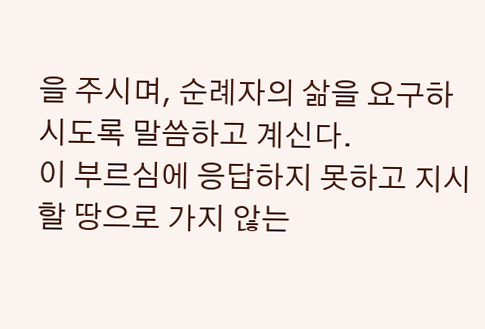을 주시며, 순례자의 삶을 요구하시도록 말씀하고 계신다.
이 부르심에 응답하지 못하고 지시할 땅으로 가지 않는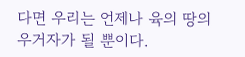다면 우리는 언제나 육의 땅의 우거자가 될 뿐이다.